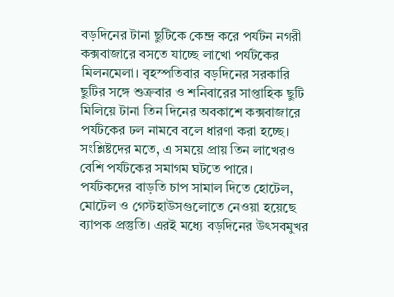বড়দিনের টানা ছুটিকে কেন্দ্র করে পর্যটন নগরী কক্সবাজারে বসতে যাচ্ছে লাখো পর্যটকের মিলনমেলা। বৃহস্পতিবার বড়দিনের সরকারি ছুটির সঙ্গে শুক্রবার ও শনিবারের সাপ্তাহিক ছুটি মিলিয়ে টানা তিন দিনের অবকাশে কক্সবাজারে পর্যটকের ঢল নামবে বলে ধারণা করা হচ্ছে। সংশ্লিষ্টদের মতে, এ সময়ে প্রায় তিন লাখেরও বেশি পর্যটকের সমাগম ঘটতে পারে।
পর্যটকদের বাড়তি চাপ সামাল দিতে হোটেল, মোটেল ও গেস্টহাউসগুলোতে নেওয়া হয়েছে ব্যাপক প্রস্তুতি। এরই মধ্যে বড়দিনের উৎসবমুখর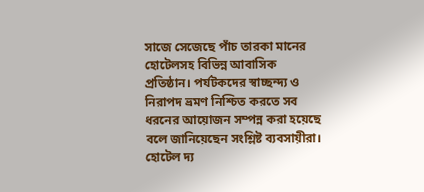সাজে সেজেছে পাঁচ তারকা মানের হোটেলসহ বিভিন্ন আবাসিক প্রতিষ্ঠান। পর্যটকদের স্বাচ্ছন্দ্য ও নিরাপদ ভ্রমণ নিশ্চিত করতে সব ধরনের আয়োজন সম্পন্ন করা হয়েছে বলে জানিয়েছেন সংশ্লিষ্ট ব্যবসায়ীরা।
হোটেল দ্য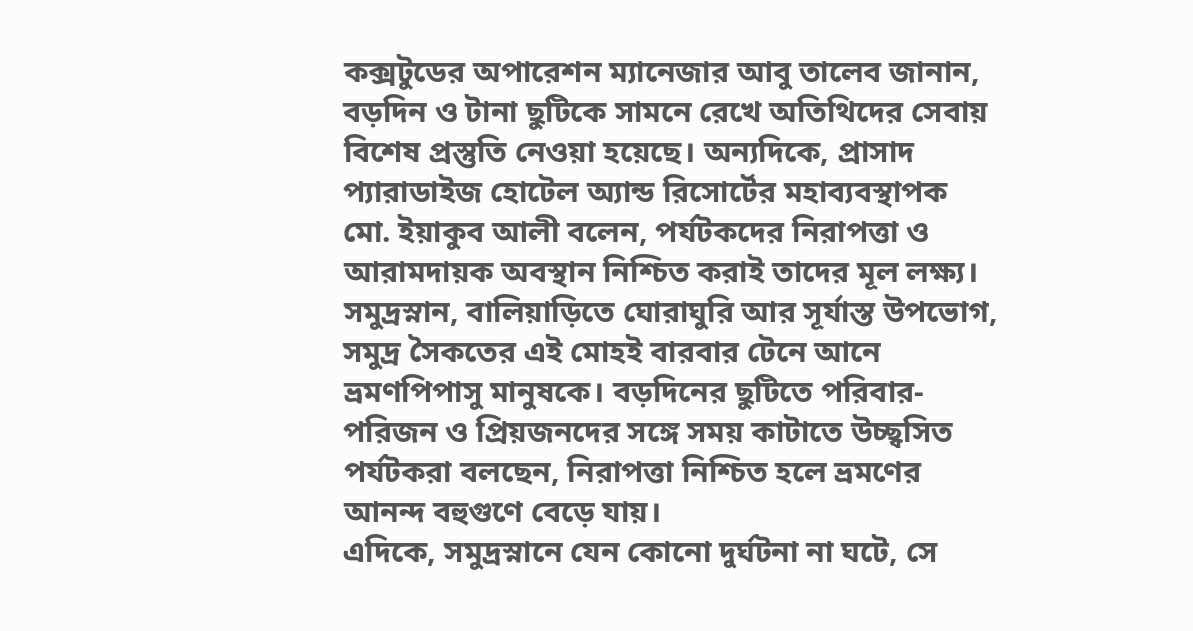কক্সটুডের অপারেশন ম্যানেজার আবু তালেব জানান, বড়দিন ও টানা ছুটিকে সামনে রেখে অতিথিদের সেবায় বিশেষ প্রস্তুতি নেওয়া হয়েছে। অন্যদিকে, প্রাসাদ প্যারাডাইজ হোটেল অ্যান্ড রিসোর্টের মহাব্যবস্থাপক মো. ইয়াকুব আলী বলেন, পর্যটকদের নিরাপত্তা ও আরামদায়ক অবস্থান নিশ্চিত করাই তাদের মূল লক্ষ্য।
সমুদ্রস্নান, বালিয়াড়িতে ঘোরাঘুরি আর সূর্যাস্ত উপভোগ, সমুদ্র সৈকতের এই মোহই বারবার টেনে আনে ভ্রমণপিপাসু মানুষকে। বড়দিনের ছুটিতে পরিবার-পরিজন ও প্রিয়জনদের সঙ্গে সময় কাটাতে উচ্ছ্বসিত পর্যটকরা বলছেন, নিরাপত্তা নিশ্চিত হলে ভ্রমণের আনন্দ বহুগুণে বেড়ে যায়।
এদিকে, সমুদ্রস্নানে যেন কোনো দুর্ঘটনা না ঘটে, সে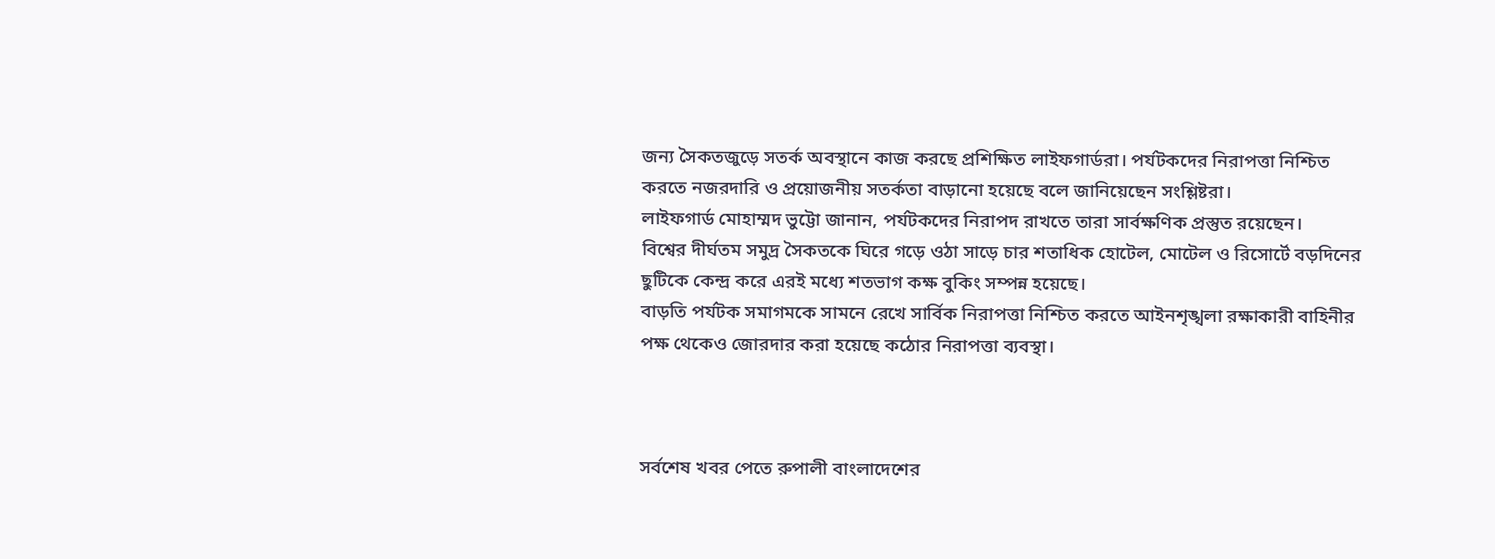জন্য সৈকতজুড়ে সতর্ক অবস্থানে কাজ করছে প্রশিক্ষিত লাইফগার্ডরা। পর্যটকদের নিরাপত্তা নিশ্চিত করতে নজরদারি ও প্রয়োজনীয় সতর্কতা বাড়ানো হয়েছে বলে জানিয়েছেন সংশ্লিষ্টরা।
লাইফগার্ড মোহাম্মদ ভুট্টো জানান, পর্যটকদের নিরাপদ রাখতে তারা সার্বক্ষণিক প্রস্তুত রয়েছেন।
বিশ্বের দীর্ঘতম সমুদ্র সৈকতকে ঘিরে গড়ে ওঠা সাড়ে চার শতাধিক হোটেল, মোটেল ও রিসোর্টে বড়দিনের ছুটিকে কেন্দ্র করে এরই মধ্যে শতভাগ কক্ষ বুকিং সম্পন্ন হয়েছে।
বাড়তি পর্যটক সমাগমকে সামনে রেখে সার্বিক নিরাপত্তা নিশ্চিত করতে আইনশৃঙ্খলা রক্ষাকারী বাহিনীর পক্ষ থেকেও জোরদার করা হয়েছে কঠোর নিরাপত্তা ব্যবস্থা।



সর্বশেষ খবর পেতে রুপালী বাংলাদেশের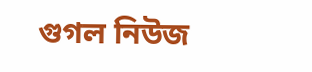গুগল নিউজ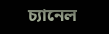চ্যানেল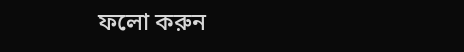ফলো করুন